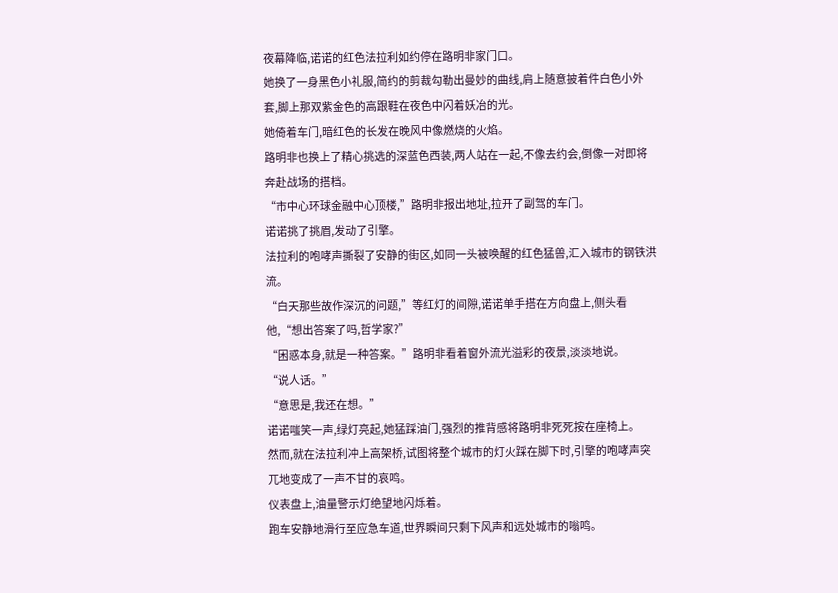夜幕降临,诺诺的红色法拉利如约停在路明非家门口。
她换了一身黑色小礼服,简约的剪裁勾勒出曼妙的曲线,肩上随意披着件白色小外套,脚上那双紫金色的高跟鞋在夜色中闪着妖冶的光。
她倚着车门,暗红色的长发在晚风中像燃烧的火焰。
路明非也换上了精心挑选的深蓝色西装,两人站在一起,不像去约会,倒像一对即将奔赴战场的搭档。
“市中心环球金融中心顶楼,”路明非报出地址,拉开了副驾的车门。
诺诺挑了挑眉,发动了引擎。
法拉利的咆哮声撕裂了安静的街区,如同一头被唤醒的红色猛兽,汇入城市的钢铁洪流。
“白天那些故作深沉的问题,”等红灯的间隙,诺诺单手搭在方向盘上,侧头看他,“想出答案了吗,哲学家?”
“困惑本身,就是一种答案。”路明非看着窗外流光溢彩的夜景,淡淡地说。
“说人话。”
“意思是,我还在想。”
诺诺嗤笑一声,绿灯亮起,她猛踩油门,强烈的推背感将路明非死死按在座椅上。
然而,就在法拉利冲上高架桥,试图将整个城市的灯火踩在脚下时,引擎的咆哮声突兀地变成了一声不甘的哀鸣。
仪表盘上,油量警示灯绝望地闪烁着。
跑车安静地滑行至应急车道,世界瞬间只剩下风声和远处城市的嗡鸣。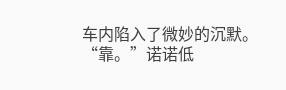车内陷入了微妙的沉默。
“靠。”诺诺低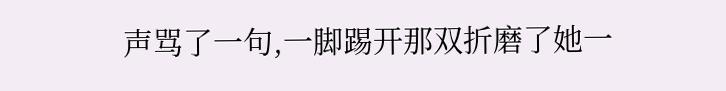声骂了一句,一脚踢开那双折磨了她一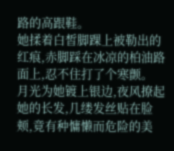路的高跟鞋。
她揉着白皙脚踝上被勒出的红痕,赤脚踩在冰凉的柏油路面上,忍不住打了个寒颤。
月光为她镀上银边,夜风撩起她的长发,几缕发丝贴在脸颊,竟有种慵懒而危险的美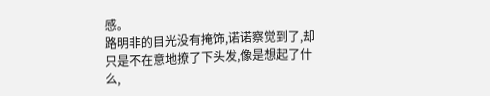感。
路明非的目光没有掩饰,诺诺察觉到了,却只是不在意地撩了下头发,像是想起了什么,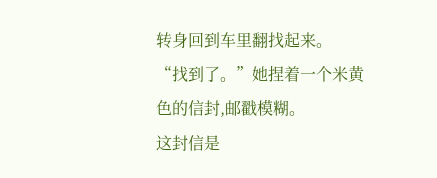转身回到车里翻找起来。
“找到了。”她捏着一个米黄色的信封,邮戳模糊。
这封信是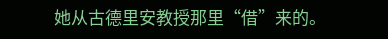她从古德里安教授那里“借”来的。